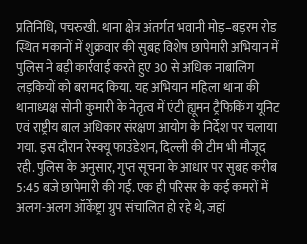प्रतिनिधि, पचरुखी. थाना क्षेत्र अंतर्गत भवानी मोड़–बड़रम रोड स्थित मकानों में शुक्रवार की सुबह विशेष छापेमारी अभियान में पुलिस ने बड़ी कार्रवाई करते हुए 30 से अधिक नाबालिग लड़कियों को बरामद किया. यह अभियान महिला थाना की थानाध्यक्ष सोनी कुमारी के नेतृत्व में एंटी ह्यूमन ट्रैफिकिंग यूनिट एवं राष्ट्रीय बाल अधिकार संरक्षण आयोग के निर्देश पर चलाया गया. इस दौरान रेस्क्यू फाउंडेशन, दिल्ली की टीम भी मौजूद रही. पुलिस के अनुसार, गुप्त सूचना के आधार पर सुबह करीब 5:45 बजे छापेमारी की गई. एक ही परिसर के कई कमरों में अलग-अलग ऑर्केष्ट्रा ग्रुप संचालित हो रहे थे, जहां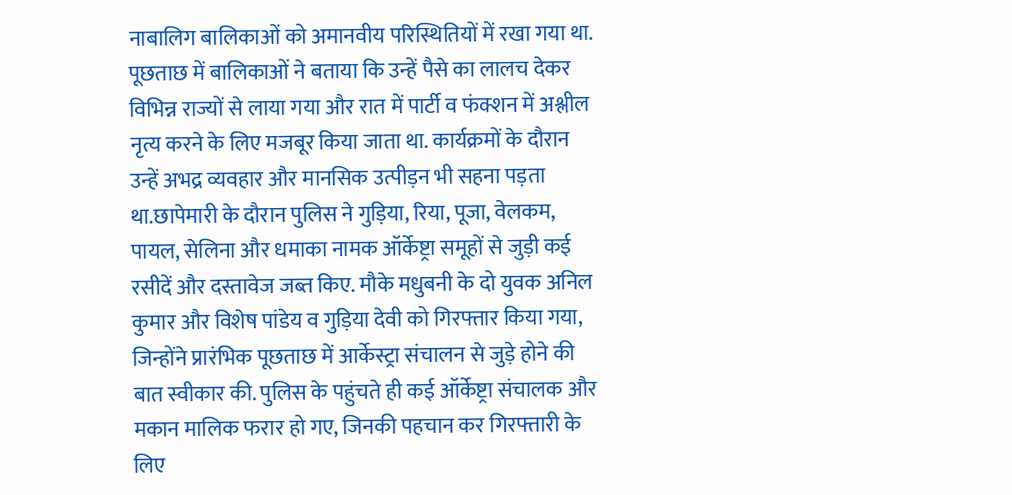नाबालिग बालिकाओं को अमानवीय परिस्थितियों में रखा गया था. पूछताछ में बालिकाओं ने बताया कि उन्हें पैसे का लालच देकर विभिन्न राज्यों से लाया गया और रात में पार्टी व फंक्शन में अश्लील नृत्य करने के लिए मजबूर किया जाता था. कार्यक्रमों के दौरान उन्हें अभद्र व्यवहार और मानसिक उत्पीड़न भी सहना पड़ता था.छापेमारी के दौरान पुलिस ने गुड़िया, रिया, पूजा, वेलकम, पायल, सेलिना और धमाका नामक ऑर्केष्ट्रा समूहों से जुड़ी कई रसीदें और दस्तावेज जब्त किए. मौके मधुबनी के दो युवक अनिल कुमार और विशेष पांडेय व गुड़िया देवी को गिरफ्तार किया गया, जिन्होंने प्रारंभिक पूछताछ में आर्केस्ट्रा संचालन से जुड़े होने की बात स्वीकार की. पुलिस के पहुंचते ही कई ऑर्केष्ट्रा संचालक और मकान मालिक फरार हो गए, जिनकी पहचान कर गिरफ्तारी के लिए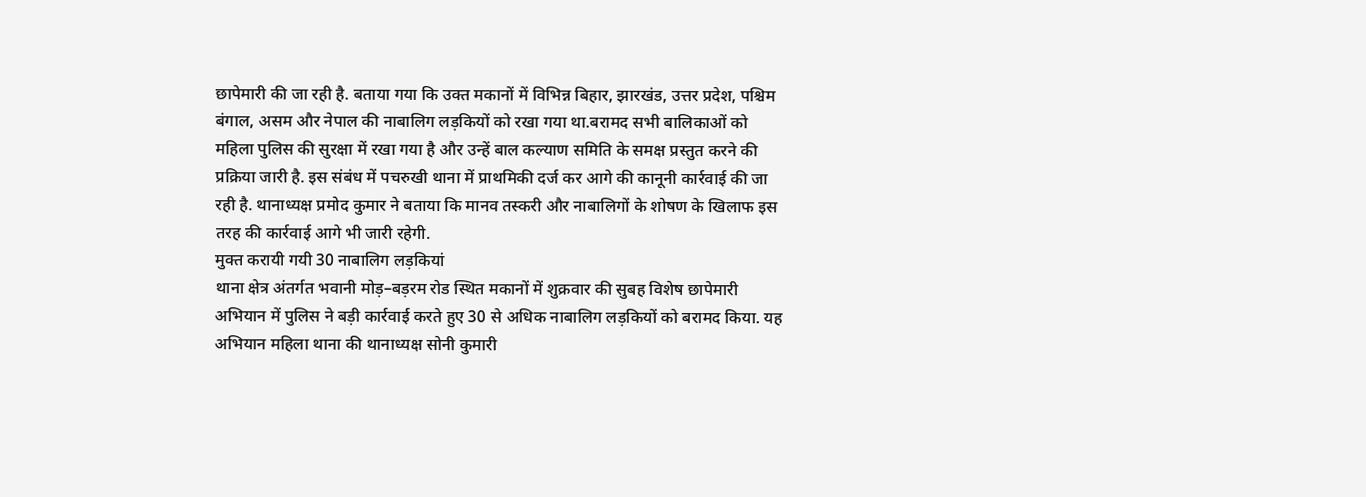छापेमारी की जा रही है. बताया गया कि उक्त मकानों में विभिन्न बिहार, झारखंड, उत्तर प्रदेश, पश्चिम बंगाल, असम और नेपाल की नाबालिग लड़कियों को रखा गया था.बरामद सभी बालिकाओं को महिला पुलिस की सुरक्षा में रखा गया है और उन्हें बाल कल्याण समिति के समक्ष प्रस्तुत करने की प्रक्रिया जारी है. इस संबंध में पचरुखी थाना में प्राथमिकी दर्ज कर आगे की कानूनी कार्रवाई की जा रही है. थानाध्यक्ष प्रमोद कुमार ने बताया कि मानव तस्करी और नाबालिगों के शोषण के खिलाफ इस तरह की कार्रवाई आगे भी जारी रहेगी.
मुक्त करायी गयी 30 नाबालिग लड़कियां
थाना क्षेत्र अंतर्गत भवानी मोड़–बड़रम रोड स्थित मकानों में शुक्रवार की सुबह विशेष छापेमारी अभियान में पुलिस ने बड़ी कार्रवाई करते हुए 30 से अधिक नाबालिग लड़कियों को बरामद किया. यह अभियान महिला थाना की थानाध्यक्ष सोनी कुमारी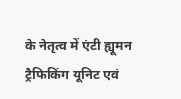के नेतृत्व में एंटी ह्यूमन ट्रैफिकिंग यूनिट एवं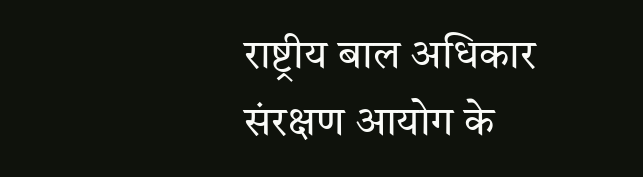राष्ट्रीय बाल अधिकार संरक्षण आयोग के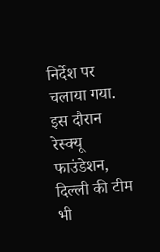निर्देश पर चलाया गया. इस दौरान रेस्क्यू फाउंडेशन, दिल्ली की टीम भी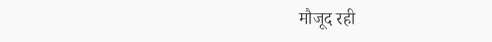मौजूद रही